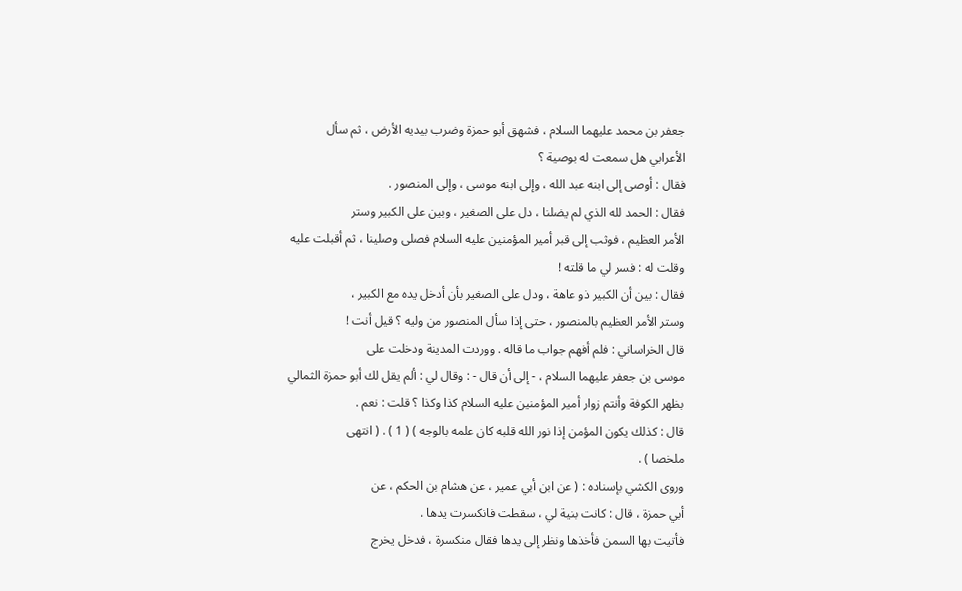جعفر بن محمد عليهما السلام ، فشهق أبو حمزة وضرب بيديه الأرض ، ثم سأل
الأعرابي هل سمعت له بوصية ؟
فقال : أوصى إلى ابنه عبد الله ، وإلى ابنه موسى ، وإلى المنصور .
فقال : الحمد لله الذي لم يضلنا ، دل على الصغير ، وبين على الكبير وستر
الأمر العظيم ، فوثب إلى قبر أمير المؤمنين عليه السلام فصلى وصلينا ، ثم أقبلت عليه
وقلت له : فسر لي ما قلته !
فقال : بين أن الكبير ذو عاهة ، ودل على الصغير بأن أدخل يده مع الكبير ،
وستر الأمر العظيم بالمنصور ، حتى إذا سأل المنصور من وليه ؟ قيل أنت !
قال الخراساني : فلم أفهم جواب ما قاله . ووردت المدينة ودخلت على
موسى بن جعفر عليهما السلام ، - إلى أن قال - : وقال لي : ألم يقل لك أبو حمزة الثمالي
بظهر الكوفة وأنتم زوار أمير المؤمنين عليه السلام كذا وكذا ؟ قلت : نعم .
قال : كذلك يكون المؤمن إذا نور الله قلبه كان علمه بالوجه ) ( 1 ) . ( انتهى
ملخصا ) .
وروى الكشي بإسناده : ( عن ابن أبي عمير ، عن هشام بن الحكم ، عن
أبي حمزة ، قال : كانت بنية لي ، سقطت فانكسرت يدها .
فأتيت بها السمن فأخذها ونظر إلى يدها فقال منكسرة ، فدخل يخرج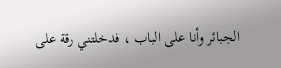الجبائر وأنا على الباب ، فدخلتني رقة على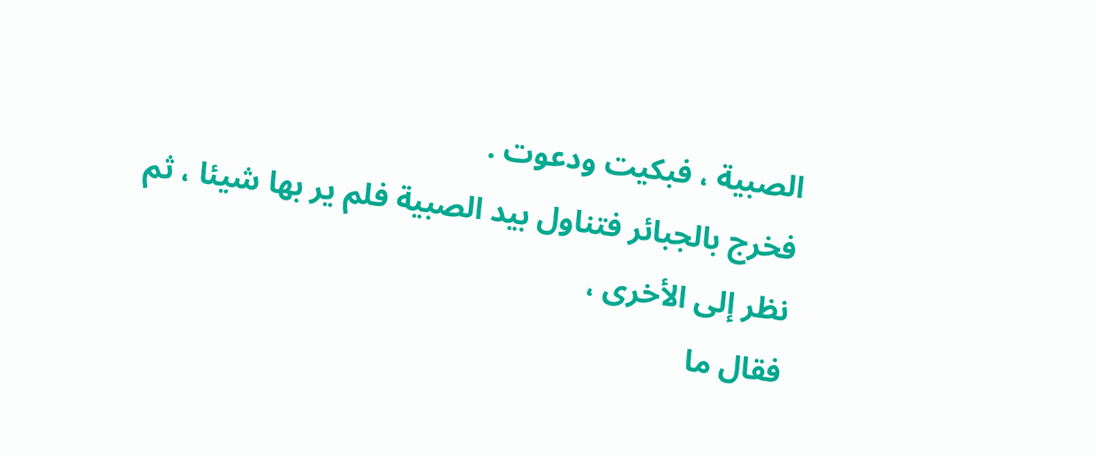الصبية ، فبكيت ودعوت .
فخرج بالجبائر فتناول بيد الصبية فلم ير بها شيئا ، ثم نظر إلى الأخرى ،
فقال ما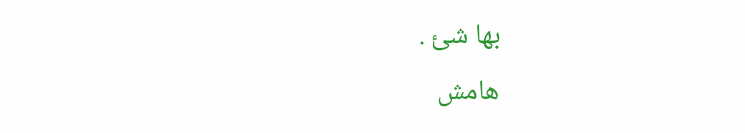بها شئ .
هامش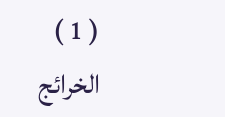( 1 ) الخرائج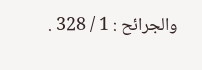والجرائح : 1 / 328 .